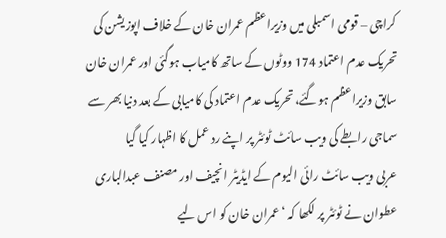کراچی – قومی اسمبلی میں وزیراعظم عمران خان کے خلاف اپوزیشن کی تحریک عدم اعتماد 174 ووٹوں کے ساتھ کامیاب ہوگئی اور عمران خان سابق وزیراعظم ہوگئے، تحریک عدم اعتماد کی کامیابی کے بعد دنیا بھر سے سماجی رابطے کی ویب سائٹ ٹوئٹر پر اپنے رد عمل کا اظہار کیا گیا
عربی ویب سائٹ رائی الیوم کے ایڈیٹر انچیف اور مصنف عبدالباری عطوان نے ٹوئٹر پر لکھا کہ ‘عمران خان کو اس لیے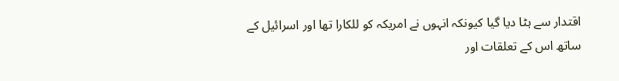اقتدار سے ہٹا دیا گیا کیونکہ انہوں نے امریکہ کو للکارا تھا اور اسرائیل کے ساتھ اس کے تعلقات اور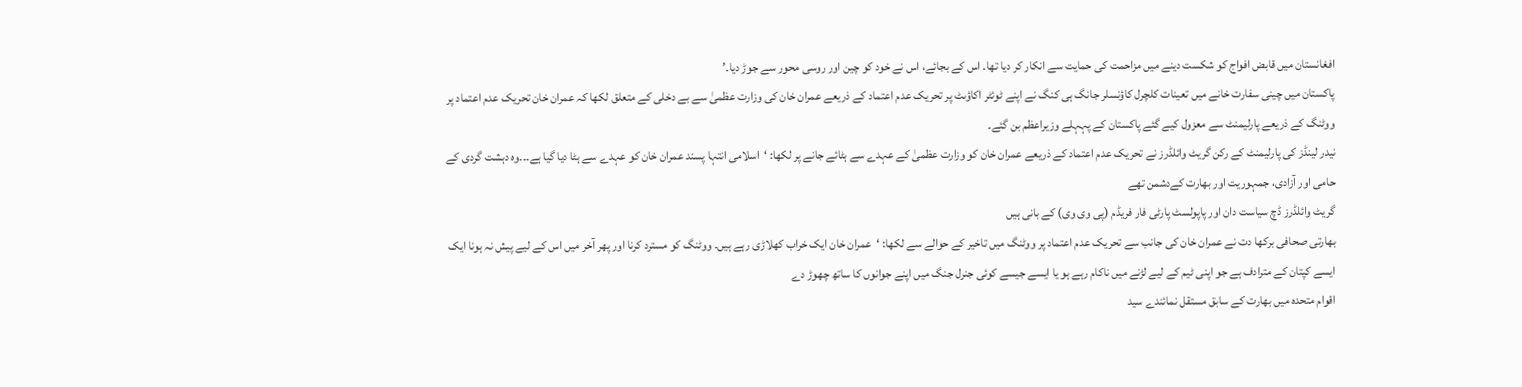افغانستان میں قابض افواج کو شکست دینے میں مزاحمت کی حمایت سے انکار کر دیا تھا۔ اس کے بجائے، اس نے خود کو چین اور روسی محور سے جوڑ دیا۔’
پاکستان میں چینی سفارت خانے میں تعینات کلچرل کاؤنسلر جانگ ہی کنگ نے اپنے ٹوئٹر اکاؤںٹ پر تحریک عدم اعتماد کے ذریعے عمران خان کی وزارت عظمیٰ سے بے دخلی کے متعلق لکھا کہ عمران خان تحریک عدم اعتماد پر ووٹنگ کے ذریعے پارلیمنٹ سے معزول کیے گئے پاکستان کے پہہلے وزیراعظم بن گئے۔
نیدر لینڈز کی پارلیمنٹ کے رکن گریٹ وائلڈرز نے تحریک عدم اعتماد کے ذریعے عمران خان کو وزارت عظمیٰ کے عہدے سے ہٹائے جانے پر لکھا: ‘اسلامی انتہا پسند عمران خان کو عہدے سے ہٹا دیا گیا ہے۔۔۔وہ دہشت گردی کے حامی اور آزادی، جمہوریت اور بھارت کےدشمن تھے
گریٹ وائلڈرز ڈچ سیاست دان اور پاپولسٹ پارٹی فار فریڈم (پی وی وی) کے بانی ہیں
بھارتی صحافی برکھا دت نے عمران خان کی جانب سے تحریک عدم اعتماد پر ووٹنگ میں تاخیر کے حوالے سے لکھا: ‘عمران خان ایک خراب کھلاڑی رہے ہیں۔ ووٹنگ کو مسترد کرنا اور پھر آخر میں اس کے لیے پیش نہ ہونا ایک ایسے کپتان کے مترادف ہے جو اپنی ٹیم کے لیے لڑنے میں ناکام رہے ہو یا ایسے جیسے کوئی جنرل جنگ میں اپنے جوانوں کا ساتھ چھوڑ دے
اقوام متحدہ میں بھارت کے سابق مستقل نمائندے سید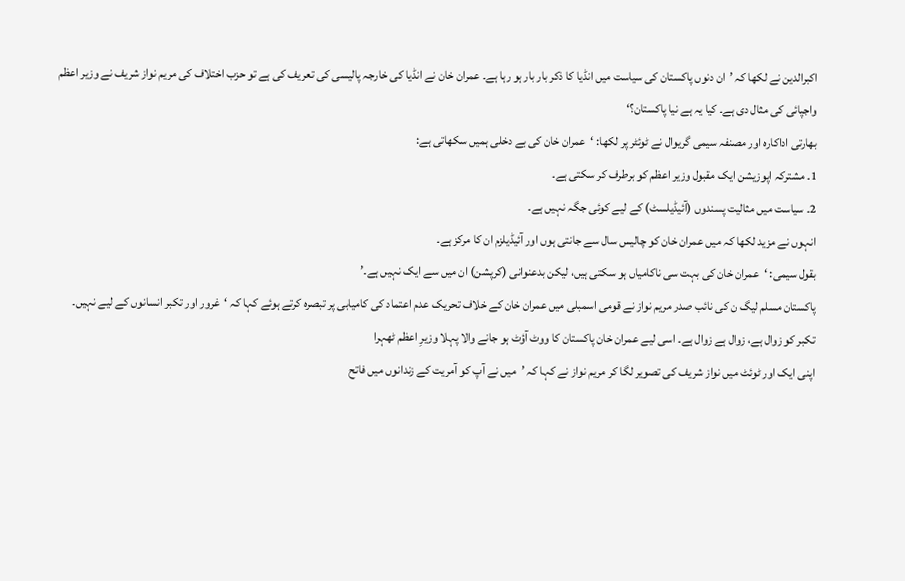اکبرالدین نے لکھا کہ ’ان دنوں پاکستان کی سیاست میں انڈیا کا ذکر بار بار ہو رہا ہے۔ عمران خان نے انڈیا کی خارجہ پالیسی کی تعریف کی ہے تو حزب اختلاف کی مریم نواز شریف نے وزیر اعظم واجپائی کی مثال دی ہے۔ کیا یہ ہے نیا پاکستان؟‘
بھارتی اداکارہ اور مصنفہ سیمی گریوال نے ٹوئٹر پر لکھا: ‘عمران خان کی بے دخلی ہمیں سکھاتی ہے:
1۔ مشترکہ اپوزیشن ایک مقبول وزیر اعظم کو برطرف کر سکتی ہے۔
2۔ سیاست میں مثالیت پسندوں (آئیڈیلسٹ) کے لیے کوئی جگہ نہیں ہے۔
انہوں نے مزید لکھا کہ میں عمران خان کو چالیس سال سے جانتی ہوں اور آئیڈیلزم ان کا مرکز ہے۔
بقول سیمی: ‘عمران خان کی بہت سی ناکامیاں ہو سکتی ہیں، لیکن بدعنوانی (کرپشن) ان میں سے ایک نہیں ہے۔’
پاکستان مسلم لیگ ن کی نائب صدر مریم نواز نے قومی اسمبلی میں عمران خان کے خلاف تحریک عدم اعتماد کی کامیابی پر تبصرہ کرتے ہوئے کہا کہ ‘غرور اور تکبر انسانوں کے لیے نہیں۔ تکبر کو زوال ہے، زوال ہے زوال ہے۔ اسی لیے عمران خان پاکستان کا ووٹ آؤٹ ہو جانے والا پہلا وزیرِ اعظم ٹھہرا
اپنی ایک اور ٹوئٹ میں نواز شریف کی تصویر لگا کر مریم نواز نے کہا کہ ’میں نے آپ کو آمریت کے زندانوں میں فاتح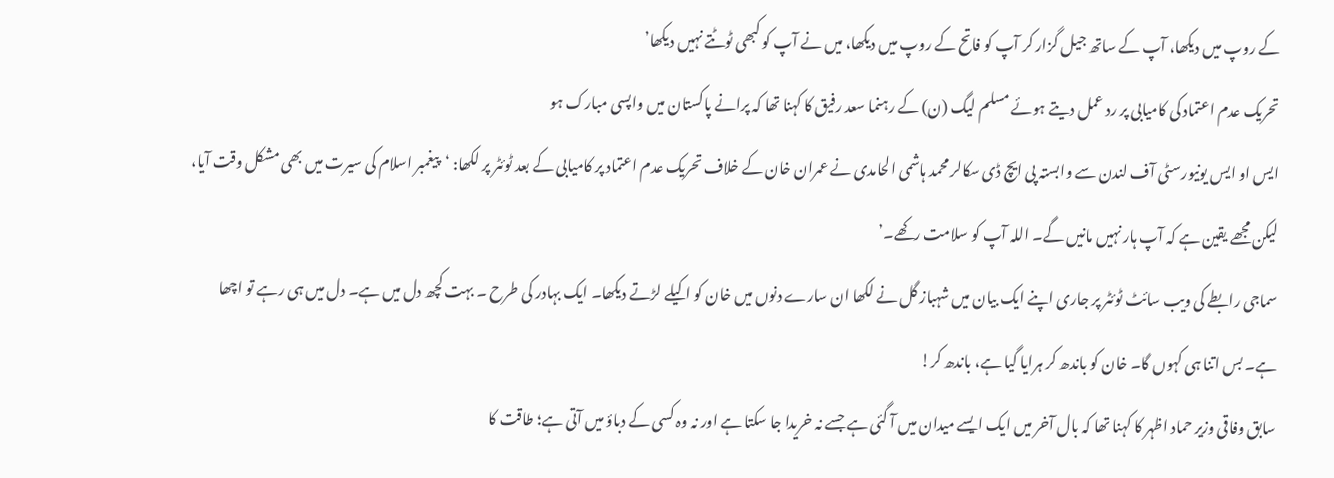کے روپ میں دیکھا، آپ کے ساتھ جیل گزار کر آپ کو فاتح کے روپ میں دیکھا، میں نے آپ کو کبھی ٹوٹتے نہیں دیکھا’
تحریک عدم اعتماد کی کامیابی پر رد عمل دیتے ہوئے مسلم لیگ (ن) کے رہنما سعد رفیق کا کہنا تھا کہ پرانے پاکستان میں واپسی مبارک ہو
ایس او ایس یونیورسٹی آف لندن سے وابستہ پی ایچ ڈی سکالر محمد ہاشمی الحامدی نے عمران خان کے خلاف تحریک عدم اعتماد پر کامیابی کے بعد ٹوئٹر پر لکھا: ‘پیغمبر اسلام کی سیرت میں بھی مشکل وقت آیا، لیکن مجھے یقین ہے کہ آپ ہار نہیں مانیں گے۔ اللہ آپ کو سلامت رکھے۔’
سماجی رابطے کی ویب سائٹ ٹوئٹر پر جاری اپنے ایک بیان میں شہباز گل نے لکھا ان سارے دنوں میں خان کو اکیلے لڑتے دیکھا۔ ایک بہادر کی طرح ۔ بہت کچھ دل میں ہے۔ دل میں ہی رہے تو اچھا ہے۔ بس اتنا ہی کہوں گا۔ خان کو باندھ کر ہرایا گیا ہے، باندھ کر!
سابق وفاقی وزیر حماد اظہر کا کہنا تھا کہ بال آخر میں ایک ایسے میدان میں آ گئی ہے جسے نہ خریدا جا سکتا ہے اور نہ وہ کسی کے دباؤ میں آتی ہے؛ طاقت کا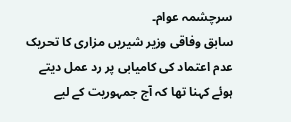سرچشمہ عوام۔
سابق وفاقی وزیر شیریں مزاری کا تحریک عدم اعتماد کی کامیابی پر رد عمل دیتے ہوئے کہنا تھا کہ آج جمہوریت کے لیے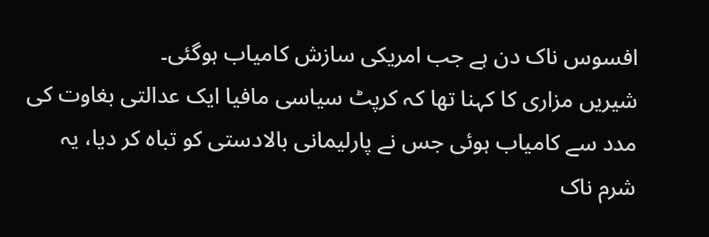افسوس ناک دن ہے جب امریکی سازش کامیاب ہوگئی۔
شیریں مزاری کا کہنا تھا کہ کرپٹ سیاسی مافیا ایک عدالتی بغاوت کی مدد سے کامیاب ہوئی جس نے پارلیمانی بالادستی کو تباہ کر دیا، یہ شرم ناک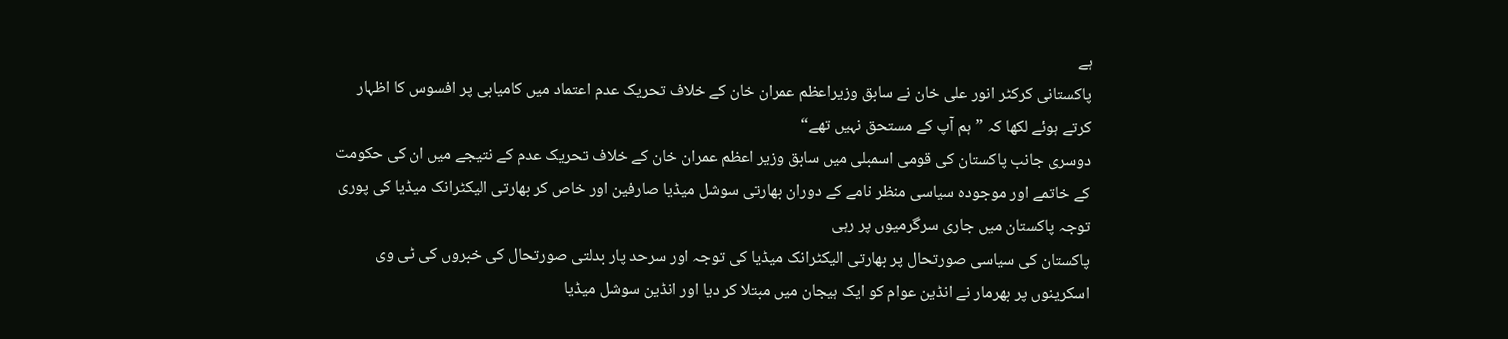ہے
پاکستانی کرکٹر انور علی خان نے سابق وزیراعظم عمران خان کے خلاف تحریک عدم اعتماد میں کامیابی پر افسوس کا اظہار کرتے ہوئے لکھا کہ ”ہم آپ کے مستحق نہیں تھے“
دوسری جانب پاکستان کی قومی اسمبلی میں سابق وزیر اعظم عمران خان کے خلاف تحریک عدم کے نتیجے میں ان کی حکومت کے خاتمے اور موجودہ سیاسی منظر نامے کے دوران بھارتی سوشل میڈیا صارفین اور خاص کر بھارتی الیکٹرانک میڈیا کی پوری توجہ پاکستان میں جاری سرگرمیوں پر رہی
پاکستان کی سیاسی صورتحال پر بھارتی الیکٹرانک میڈیا کی توجہ اور سرحد پار بدلتی صورتحال کی خبروں کی ٹی وی اسکرینوں پر بھرمار نے انڈین عوام کو ایک ہیجان میں مبتلا کر دیا اور انڈین سوشل میڈیا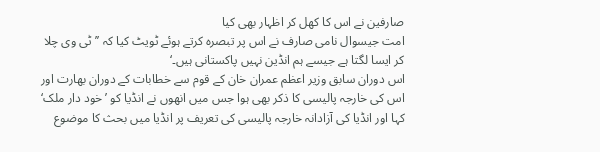صارفین نے اس کا کھل کر اظہار بھی کیا
امت جیسوال نامی صارف نے اس پر تبصرہ کرتے ہوئے ٹویٹ کیا کہ ’’ٹی وی چلا کر ایسا لگتا ہے جیسے ہم انڈین نہیں پاکستانی ہیں۔‘
اس دوران سابق وزیر اعظم عمران خان کے قوم سے خطابات کے دوران بھارت اور اس کی خارجہ پالیسی کا ذکر بھی ہوا جس میں انھوں نے انڈیا کو ’خود دار ملک‘ کہا اور انڈیا کی آزادانہ خارجہ پالیسی کی تعریف پر انڈیا میں بحث کا موضوع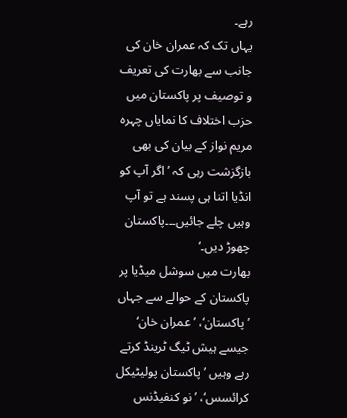رہے۔
یہاں تک کہ عمران خان کی جانب سے بھارت کی تعریف و توصیف پر پاکستان میں حزب اختلاف کا نمایاں چہرہ مریم نواز کے بیان کی بھی بازگزشت رہی کہ ’اگر آپ کو انڈیا اتنا ہی پسند ہے تو آپ وہیں چلے جائیں۔۔۔پاکستان چھوڑ دیں۔‘
بھارت میں سوشل میڈیا پر پاکستان کے حوالے سے جہاں ’پاکستان‘، ’عمران خان‘ جیسے ہیش ٹیگ ٹرینڈ کرتے رہے وہیں ’پاکستان پولیٹیکل کرائسس‘، ’نو کنفیڈنس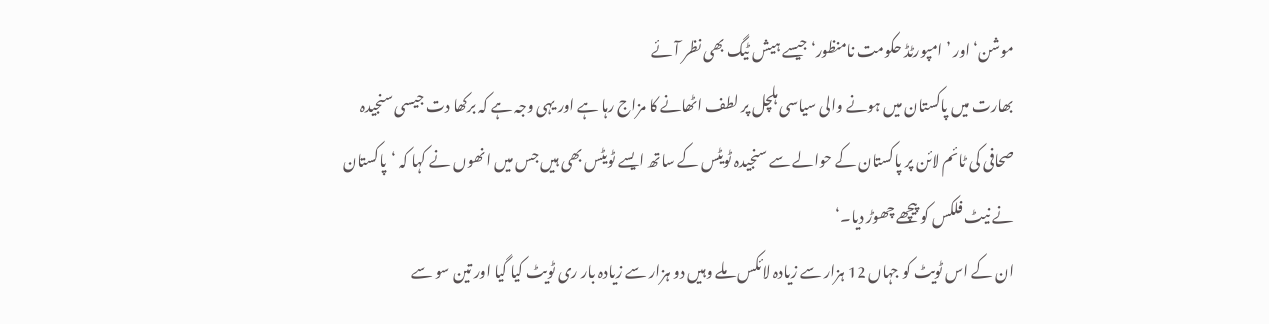موشن‘ اور ’امپورٹڈ حکومت نامنظور‘ جیسے ہیش ٹیگ بھی نظر آئے
بھارت میں پاکستان میں ہونے والی سیاسی ہلچل پر لطف اٹھانے کا مزاج رہا ہے اور یہی وجہ ہے کہ برکھا دت جیسی سنجیدہ صحافی کی ٹائم لائن پر پاکستان کے حوالے سے سنجیدہ ٹویٹس کے ساتھ ایسے ٹویٹس بھی ہیں جس میں انھوں نے کہا کہ ‘پاکستان نے نیٹ فلکس کو پیچھے چھوڑ دیا۔‘
ان کے اس ٹویٹ کو جہاں 12 ہزار سے زیادہ لائکس ملے وہیں دو ہزار سے زیادہ بار ری ٹویٹ کیا گیا اور تین سو سے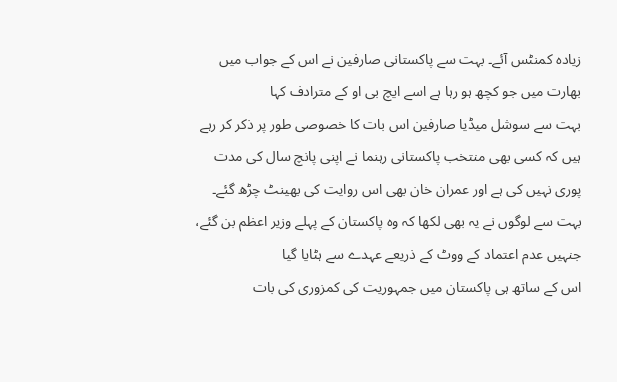زیادہ کمنٹس آئے۔ بہت سے پاکستانی صارفین نے اس کے جواب میں بھارت میں جو کچھ ہو رہا ہے اسے ایچ بی او کے مترادف کہا
بہت سے سوشل میڈیا صارفین اس بات کا خصوصی طور پر ذکر کر رہے ہیں کہ کسی بھی منتخب پاکستانی رہنما نے اپنی پانچ سال کی مدت پوری نہیں کی ہے اور عمران خان بھی اس روایت کی بھینٹ چڑھ گئے۔ بہت سے لوگوں نے یہ بھی لکھا کہ وہ پاکستان کے پہلے وزیر اعظم بن گئے، جنہیں عدم اعتماد کے ووٹ کے ذریعے عہدے سے ہٹایا گیا
اس کے ساتھ ہی پاکستان میں جمہوریت کی کمزوری کی بات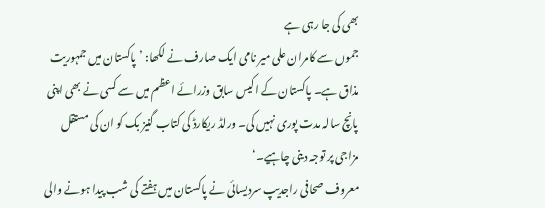بھی کی جا رہی ہے
جموں سے کامران علی میر نامی ایک صارف نے لکھا: ’پاکستان میں جمہوریت مذاق ہے۔ پاکستان کے اکیس سابق وزرائے اعظم میں سے کسی نے بھی اپنی پانچ سالہ مدت پوری نہیں کی۔ ورلڈ ریکارڈ کی کتاب گنیز بک کو ان کی مستقل مزاجی پر توجہ دینی چاہیے۔‘
معروف صحافی راجدیپ سردیسائی نے پاکستان میں ہفتے کی شب پیدا ہونے والی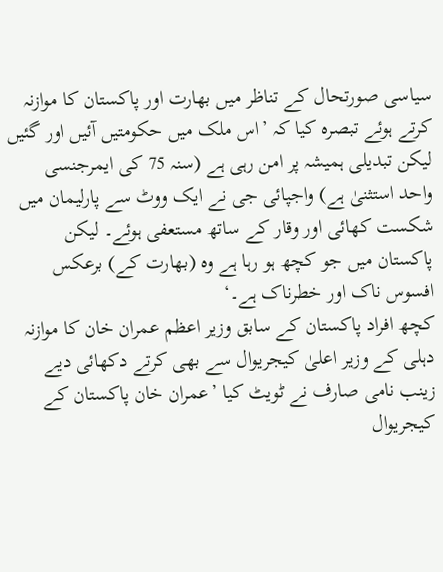سیاسی صورتحال کے تناظر میں بھارت اور پاکستان کا موازنہ کرتے ہوئے تبصرہ کیا کہ ’اس ملک میں حکومتیں آئیں اور گئیں لیکن تبدیلی ہمیشہ پر امن رہی ہے (سنہ 75 کی ایمرجنسی واحد استثنیٰ ہے) واجپائی جی نے ایک ووٹ سے پارلیمان میں شکست کھائی اور وقار کے ساتھ مستعفی ہوئے۔ لیکن پاکستان میں جو کچھ ہو رہا ہے وہ (بھارت کے) برعکس افسوس ناک اور خطرناک ہے۔‘
کچھ افراد پاکستان کے سابق وزیر اعظم عمران خان کا موازنہ دہلی کے وزیر اعلیٰ کیجریوال سے بھی کرتے دکھائی دیے
زینب نامی صارف نے ٹویٹ کیا ’عمران خان پاکستان کے کیجریوال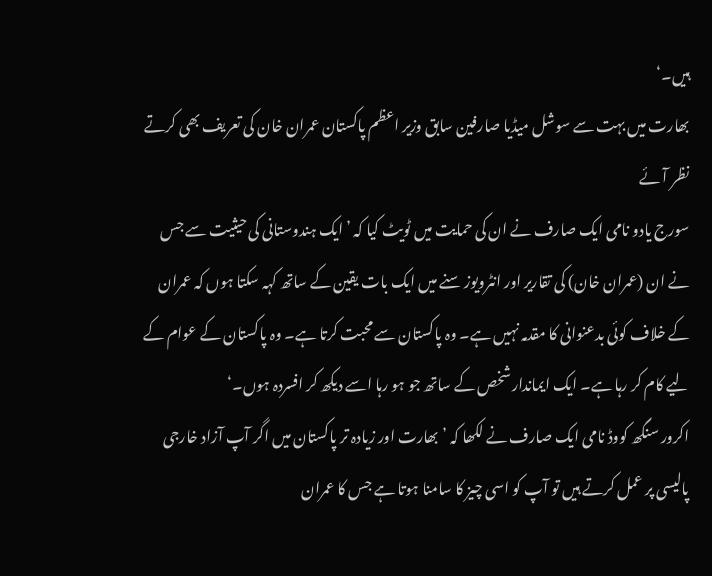ہیں۔‘
بھارت میں بہت سے سوشل میڈیا صارفین سابق وزیر اعظم پاکستان عمران خان کی تعریف بھی کرتے نظر آئے
سورج یادو نامی ایک صارف نے ان کی حمایت میں ٹویٹ کیا کہ ’ایک ہندوستانی کی حیثیت سے جس نے ان (عمران خان) کی تقاریر اور انٹرویوز سنے میں ایک بات یقین کے ساتھ کہہ سکتا ہوں کہ عمران کے خلاف کوئی بدعنوانی کا مقدمہ نہیں ہے۔ وہ پاکستان سے محبت کرتا ہے۔ وہ پاکستان کے عوام کے لیے کام کر رہا ہے۔ ایک ایماندار شخص کے ساتھ جو ہو رہا اسے دیکھ کر افسردہ ہوں۔‘
اکرور سنگھ کووڈ نامی ایک صارف نے لکھا کہ ’بھارت اور زیادہ تر پاکستان میں اگر آپ آزاد خارجی پالیسی پر عمل کرتے ہیں تو آپ کو اسی چیز کا سامنا ہوتا ہے جس کا عمران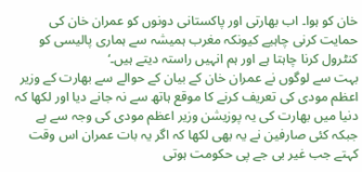خان کو ہوا۔ اب بھارتی اور پاکستانی دونوں کو عمران خان کی حمایت کرنی چاہیے کیونکہ مغرب ہمیشہ سے ہماری پالیسی کو کنٹرول کرنا چاہتا ہے اور ہم انہیں راستہ دیتے ہیں۔‘
بہت سے لوگوں نے عمران خان کے بیان کے حوالے سے بھارت کے وزیر اعظم مودی کی تعریف کرنے کا موقع ہاتھ سے نہ جانے دیا اور لکھا کہ دنیا میں بھارت کی یہ پوزیشن وزیر اعظم مودی کی وجہ سے ہے جبکہ کئی صارفین نے یہ بھی لکھا کہ اگر یہ بات عمران اس وقت کہتے جب غیر بی جے پی حکومت ہوتی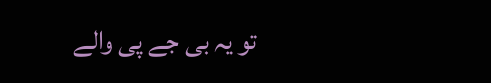تو یہ بی جے پی والے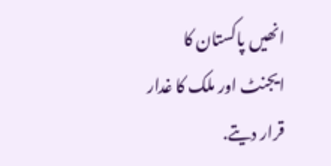انھیں پاکستان کا ایجنٹ اور ملک کا غدار قرار دیتے.